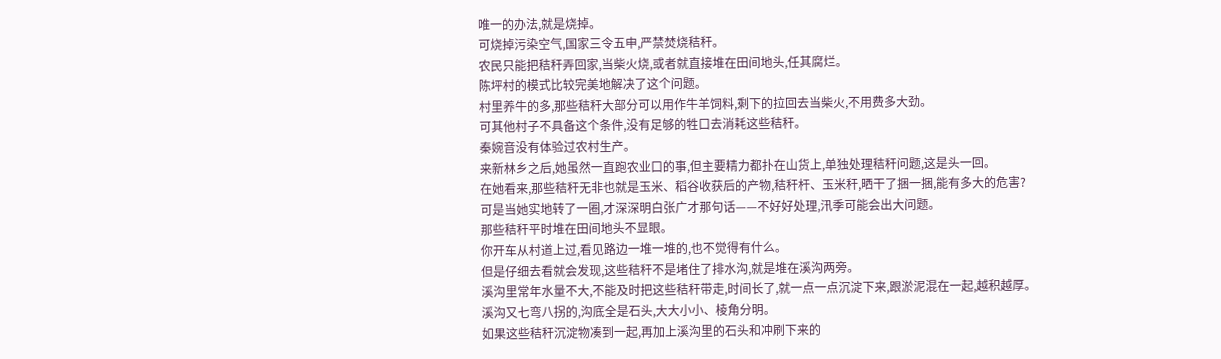唯一的办法,就是烧掉。
可烧掉污染空气,国家三令五申,严禁焚烧秸秆。
农民只能把秸秆弄回家,当柴火烧,或者就直接堆在田间地头,任其腐烂。
陈坪村的模式比较完美地解决了这个问题。
村里养牛的多,那些秸秆大部分可以用作牛羊饲料,剩下的拉回去当柴火,不用费多大劲。
可其他村子不具备这个条件,没有足够的牲口去消耗这些秸秆。
秦婉音没有体验过农村生产。
来新林乡之后,她虽然一直跑农业口的事,但主要精力都扑在山货上,单独处理秸秆问题,这是头一回。
在她看来,那些秸秆无非也就是玉米、稻谷收获后的产物,秸秆杆、玉米秆,晒干了捆一捆,能有多大的危害?
可是当她实地转了一圈,才深深明白张广才那句话——不好好处理,汛季可能会出大问题。
那些秸秆平时堆在田间地头不显眼。
你开车从村道上过,看见路边一堆一堆的,也不觉得有什么。
但是仔细去看就会发现,这些秸秆不是堵住了排水沟,就是堆在溪沟两旁。
溪沟里常年水量不大,不能及时把这些秸秆带走,时间长了,就一点一点沉淀下来,跟淤泥混在一起,越积越厚。
溪沟又七弯八拐的,沟底全是石头,大大小小、棱角分明。
如果这些秸秆沉淀物凑到一起,再加上溪沟里的石头和冲刷下来的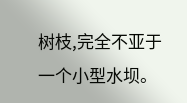树枝,完全不亚于一个小型水坝。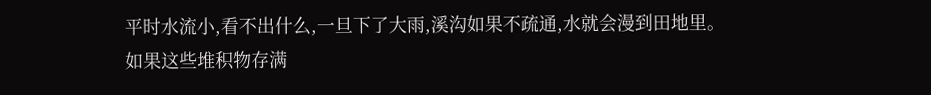平时水流小,看不出什么,一旦下了大雨,溪沟如果不疏通,水就会漫到田地里。
如果这些堆积物存满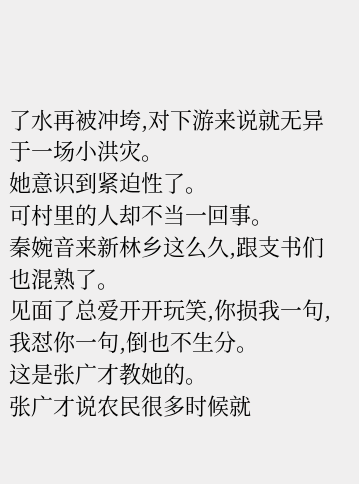了水再被冲垮,对下游来说就无异于一场小洪灾。
她意识到紧迫性了。
可村里的人却不当一回事。
秦婉音来新林乡这么久,跟支书们也混熟了。
见面了总爱开开玩笑,你损我一句,我怼你一句,倒也不生分。
这是张广才教她的。
张广才说农民很多时候就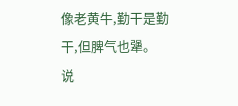像老黄牛,勤干是勤干,但脾气也犟。
说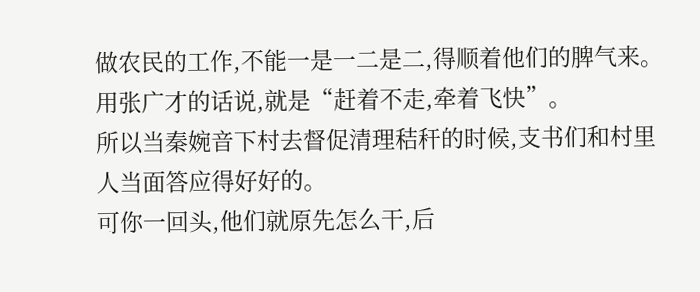做农民的工作,不能一是一二是二,得顺着他们的脾气来。
用张广才的话说,就是“赶着不走,牵着飞快”。
所以当秦婉音下村去督促清理秸秆的时候,支书们和村里人当面答应得好好的。
可你一回头,他们就原先怎么干,后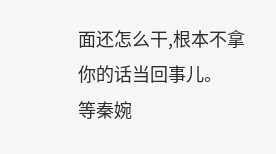面还怎么干,根本不拿你的话当回事儿。
等秦婉